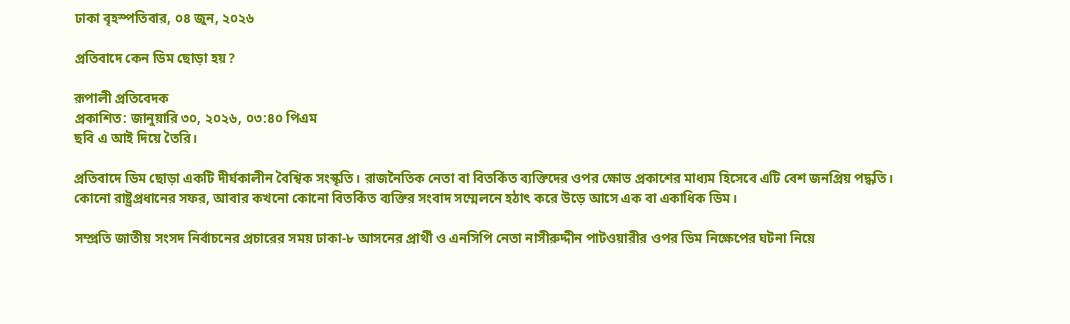ঢাকা বৃহস্পতিবার, ০৪ জুন, ২০২৬

প্রতিবাদে কেন ডিম ছোড়া হয়?

রূপালী প্রতিবেদক
প্রকাশিত: জানুয়ারি ৩০, ২০২৬, ০৩:৪০ পিএম
ছবি এ আই দিয়ে তৈরি।

প্রতিবাদে ডিম ছোড়া একটি দীর্ঘকালীন বৈশ্বিক সংস্কৃতি। রাজনৈতিক নেতা বা বিতর্কিত ব্যক্তিদের ওপর ক্ষোভ প্রকাশের মাধ্যম হিসেবে এটি বেশ জনপ্রিয় পদ্ধতি। কোনো রাষ্ট্রপ্রধানের সফর, আবার কখনো কোনো বিতর্কিত ব্যক্তির সংবাদ সম্মেলনে হঠাৎ করে উড়ে আসে এক বা একাধিক ডিম।

সম্প্রতি জাতীয় সংসদ নির্বাচনের প্রচারের সময় ঢাকা-৮ আসনের প্রার্থী ও এনসিপি নেতা নাসীরুদ্দীন পাটওয়ারীর ওপর ডিম নিক্ষেপের ঘটনা নিয়ে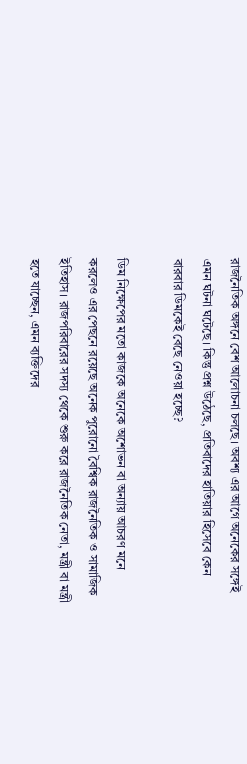রাজনৈতিক অঙ্গনে বেশ আলোচনা চলছে। অবশ্য এর আগে অনেকের সঙ্গেই এমন ঘটনা ঘটেছে। কিন্তু প্রশ্ন উঠেছে, প্রতিবাদের হাতিয়ার হিসেবে কেন বারবার ডিমকেই বেছে নেওয়া হচ্ছে?

ডিম নিক্ষেপের মতো কাজকে অনেকে অশোভন বা অন্যায় আচরণ মনে করলেও এর পেছনে রয়েছে অনেক পুরোনো বৈশ্বিক রাজনৈতিক ও সামাজিক ইতিহাস। রাজপরিবারের সদস্য থেকে শুরু করে রাজনৈতিক নেতা, মন্ত্রী বা মন্ত্রী হতে যাচ্ছেন, এমন ব্যক্তিদের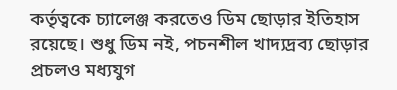কর্তৃত্বকে চ্যালেঞ্জ করতেও ডিম ছোড়ার ইতিহাস রয়েছে। শুধু ডিম নই, পচনশীল খাদ্যদ্রব্য ছোড়ার প্রচলও মধ্যযুগ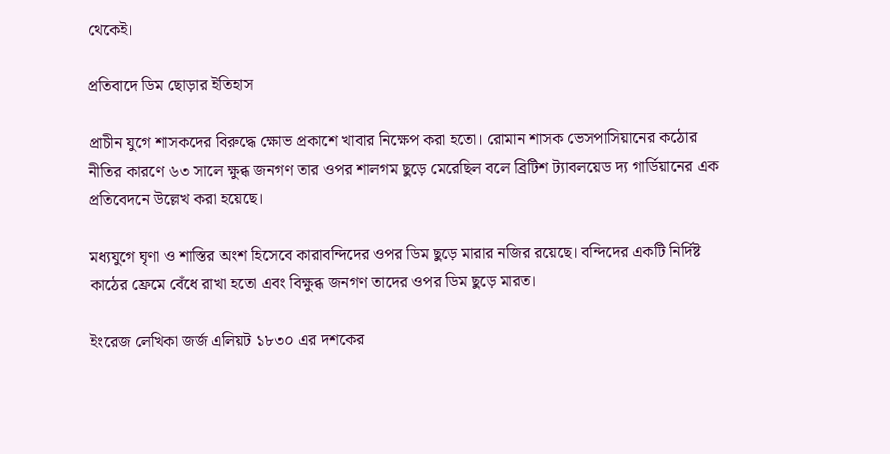থেকেই।

প্রতিবাদে ডিম ছোড়ার ইতিহাস

প্রাচীন যুগে শাসকদের বিরুদ্ধে ক্ষোভ প্রকাশে খাবার নিক্ষেপ করা হতো। রোমান শাসক ভেসপাসিয়ানের কঠোর নীতির কারণে ৬৩ সালে ক্ষুব্ধ জনগণ তার ওপর শালগম ছুড়ে মেরেছিল বলে ব্রিটিশ ট্যাবলয়েড দ্য গার্ডিয়ানের এক প্রতিবেদনে উল্লেখ করা হয়েছে।

মধ্যযুগে ঘৃণা ও শাস্তির অংশ হিসেবে কারাবন্দিদের ওপর ডিম ছুড়ে মারার নজির রয়েছে। বন্দিদের একটি নির্দিষ্ট কাঠের ফ্রেমে বেঁধে রাখা হতো এবং বিক্ষুব্ধ জনগণ তাদের ওপর ডিম ছুড়ে মারত।

ইংরেজ লেখিকা জর্জ এলিয়ট ১৮৩০ এর দশকের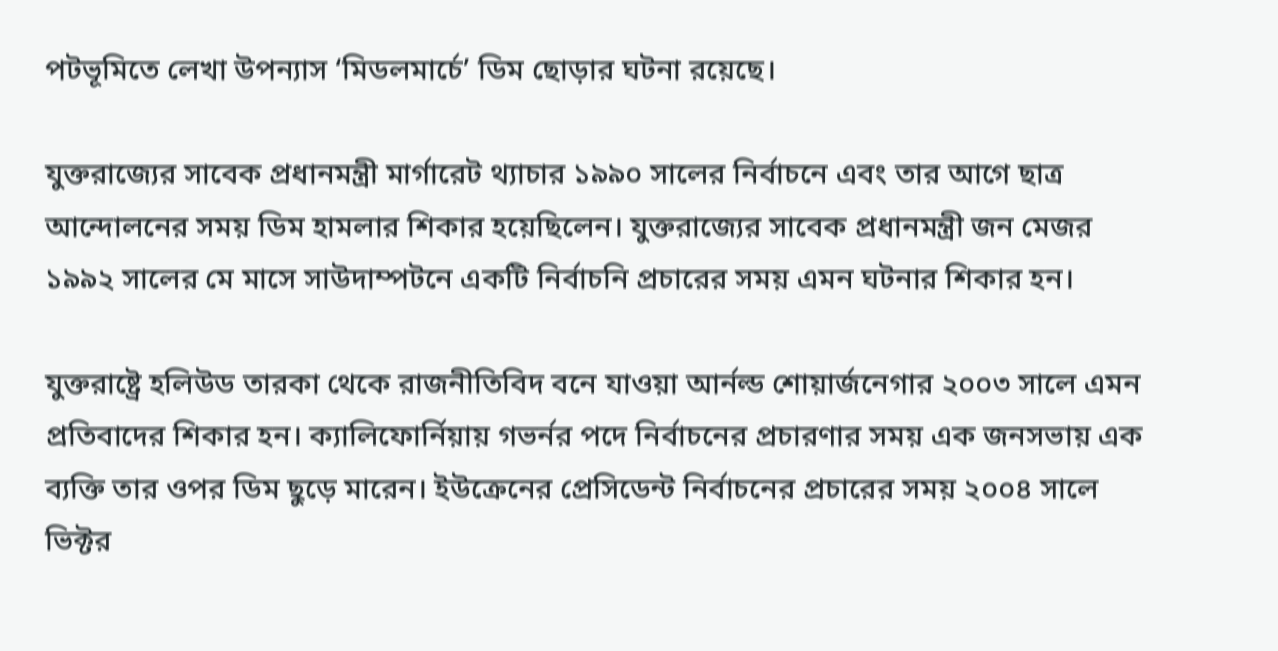পটভূমিতে লেখা উপন্যাস ‘মিডলমার্চে’ ডিম ছোড়ার ঘটনা রয়েছে।

যুক্তরাজ্যের সাবেক প্রধানমন্ত্রী মার্গারেট থ্যাচার ১৯৯০ সালের নির্বাচনে এবং তার আগে ছাত্র আন্দোলনের সময় ডিম হামলার শিকার হয়েছিলেন। যুক্তরাজ্যের সাবেক প্রধানমন্ত্রী জন মেজর ১৯৯২ সালের মে মাসে সাউদাম্পটনে একটি নির্বাচনি প্রচারের সময় এমন ঘটনার শিকার হন।

যুক্তরাষ্ট্রে হলিউড তারকা থেকে রাজনীতিবিদ বনে যাওয়া আর্নল্ড শোয়ার্জনেগার ২০০৩ সালে এমন প্রতিবাদের শিকার হন। ক্যালিফোর্নিয়ায় গভর্নর পদে নির্বাচনের প্রচারণার সময় এক জনসভায় এক ব্যক্তি তার ওপর ডিম ছুড়ে মারেন। ইউক্রেনের প্রেসিডেন্ট নির্বাচনের প্রচারের সময় ২০০৪ সালে ভিক্টর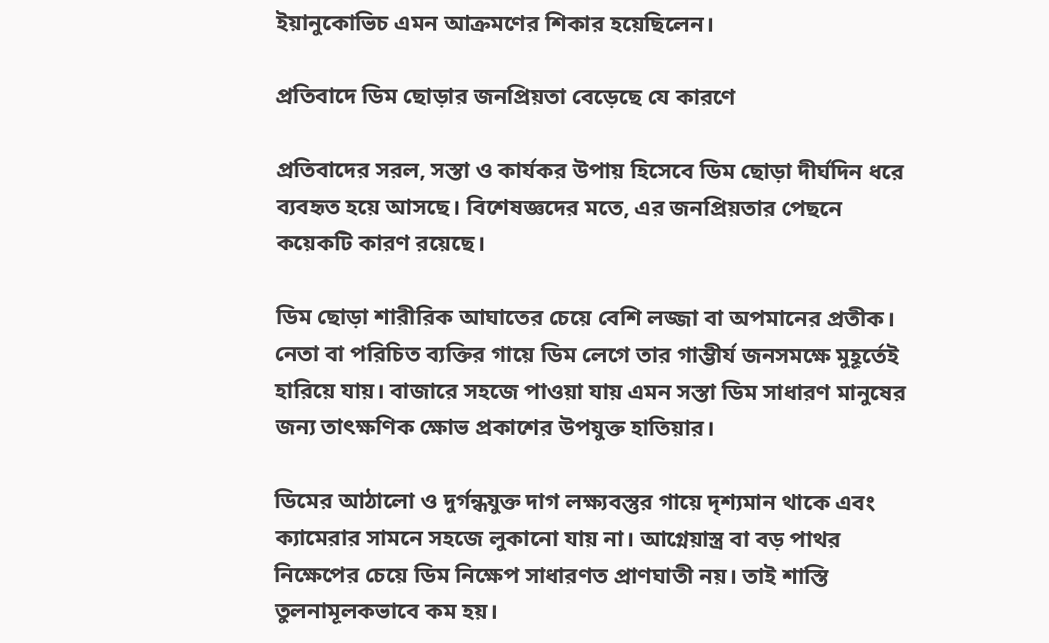ইয়ানুকোভিচ এমন আক্রমণের শিকার হয়েছিলেন।

প্রতিবাদে ডিম ছোড়ার জনপ্রিয়তা বেড়েছে যে কারণে

প্রতিবাদের সরল, সস্তা ও কার্যকর উপায় হিসেবে ডিম ছোড়া দীর্ঘদিন ধরে ব্যবহৃত হয়ে আসছে। বিশেষজ্ঞদের মতে, এর জনপ্রিয়তার পেছনে কয়েকটি কারণ রয়েছে।

ডিম ছোড়া শারীরিক আঘাতের চেয়ে বেশি লজ্জা বা অপমানের প্রতীক। নেতা বা পরিচিত ব্যক্তির গায়ে ডিম লেগে তার গাম্ভীর্য জনসমক্ষে মুহূর্তেই হারিয়ে যায়। বাজারে সহজে পাওয়া যায় এমন সস্তা ডিম সাধারণ মানুষের জন্য তাৎক্ষণিক ক্ষোভ প্রকাশের উপযুক্ত হাতিয়ার।

ডিমের আঠালো ও দুর্গন্ধযুক্ত দাগ লক্ষ্যবস্তুর গায়ে দৃশ্যমান থাকে এবং ক্যামেরার সামনে সহজে লুকানো যায় না। আগ্নেয়াস্ত্র বা বড় পাথর নিক্ষেপের চেয়ে ডিম নিক্ষেপ সাধারণত প্রাণঘাতী নয়। তাই শাস্তি তুলনামূলকভাবে কম হয়।